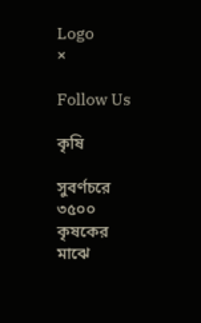Logo
×

Follow Us

কৃষি

সুবর্ণচরে ৩৫০০ কৃষকের মাঝে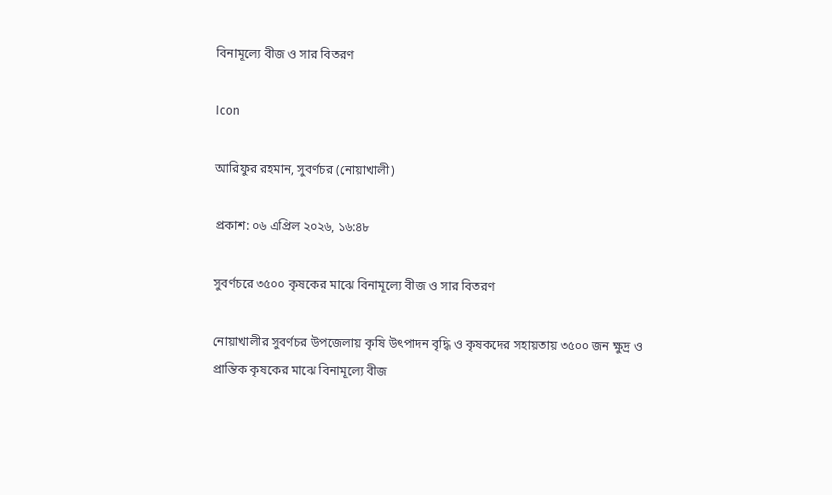বিনামূল্যে বীজ ও সার বিতরণ

Icon

আরিফুর রহমান, সুবর্ণচর (নোয়াখালী)

প্রকাশ: ০৬ এপ্রিল ২০২৬, ১৬:৪৮

সুবর্ণচরে ৩৫০০ কৃষকের মাঝে বিনামূল্যে বীজ ও সার বিতরণ

নোয়াখালীর সুবর্ণচর উপজেলায় কৃষি উৎপাদন বৃদ্ধি ও কৃষকদের সহায়তায় ৩৫০০ জন ক্ষুদ্র ও প্রান্তিক কৃষকের মাঝে বিনামূল্যে বীজ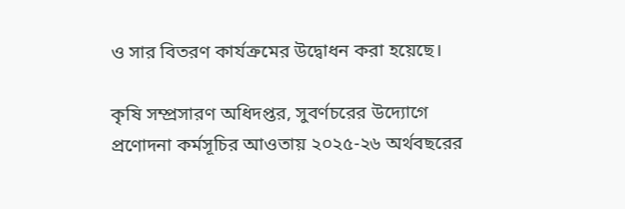ও সার বিতরণ কার্যক্রমের উদ্বোধন করা হয়েছে।

কৃষি সম্প্রসারণ অধিদপ্তর, সুবর্ণচরের উদ্যোগে প্রণোদনা কর্মসূচির আওতায় ২০২৫-২৬ অর্থবছরের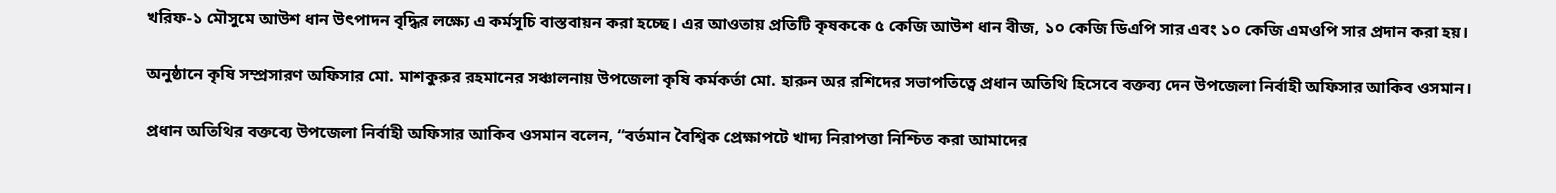খরিফ-১ মৌসুমে আউশ ধান উৎপাদন বৃদ্ধির লক্ষ্যে এ কর্মসূচি বাস্তবায়ন করা হচ্ছে। এর আওতায় প্রতিটি কৃষককে ৫ কেজি আউশ ধান বীজ, ১০ কেজি ডিএপি সার এবং ১০ কেজি এমওপি সার প্রদান করা হয়।

অনুষ্ঠানে কৃষি সম্প্রসারণ অফিসার মো. মাশকুরুর রহমানের সঞ্চালনায় উপজেলা কৃষি কর্মকর্তা মো. হারুন অর রশিদের সভাপতিত্বে প্রধান অতিথি হিসেবে বক্তব্য দেন উপজেলা নির্বাহী অফিসার আকিব ওসমান।

প্রধান অতিথির বক্তব্যে উপজেলা নির্বাহী অফিসার আকিব ওসমান বলেন, “বর্তমান বৈশ্বিক প্রেক্ষাপটে খাদ্য নিরাপত্তা নিশ্চিত করা আমাদের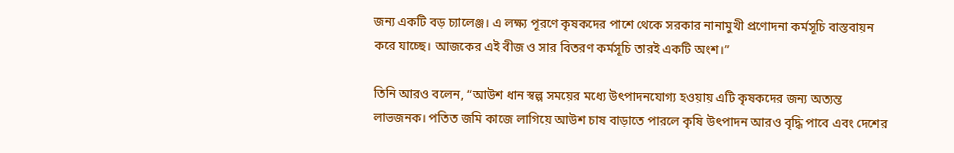জন্য একটি বড় চ্যালেঞ্জ। এ লক্ষ্য পূরণে কৃষকদের পাশে থেকে সরকার নানামুখী প্রণোদনা কর্মসূচি বাস্তবায়ন করে যাচ্ছে। আজকের এই বীজ ও সার বিতরণ কর্মসূচি তারই একটি অংশ।”

তিনি আরও বলেন, “আউশ ধান স্বল্প সময়ের মধ্যে উৎপাদনযোগ্য হওয়ায় এটি কৃষকদের জন্য অত্যন্ত লাভজনক। পতিত জমি কাজে লাগিয়ে আউশ চাষ বাড়াতে পারলে কৃষি উৎপাদন আরও বৃদ্ধি পাবে এবং দেশের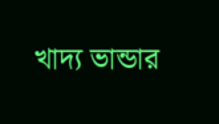খাদ্য ভান্ডার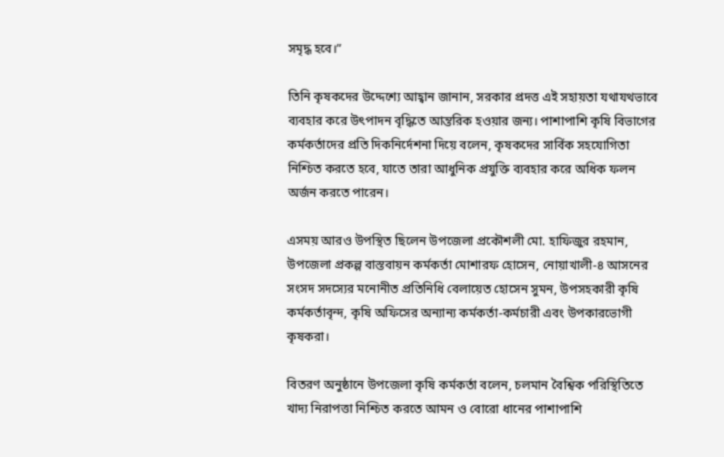সমৃদ্ধ হবে।”

তিনি কৃষকদের উদ্দেশ্যে আহ্বান জানান, সরকার প্রদত্ত এই সহায়তা যথাযথভাবে ব্যবহার করে উৎপাদন বৃদ্ধিতে আন্তরিক হওয়ার জন্য। পাশাপাশি কৃষি বিভাগের কর্মকর্তাদের প্রতি দিকনির্দেশনা দিয়ে বলেন, কৃষকদের সার্বিক সহযোগিতা নিশ্চিত করতে হবে, যাতে তারা আধুনিক প্রযুক্তি ব্যবহার করে অধিক ফলন অর্জন করতে পারেন।

এসময় আরও উপস্থিত ছিলেন উপজেলা প্রকৌশলী মো. হাফিজুর রহমান, উপজেলা প্রকল্প বাস্তবায়ন কর্মকর্তা মোশারফ হোসেন, নোয়াখালী-৪ আসনের সংসদ সদস্যের মনোনীত প্রতিনিধি বেলায়েত হোসেন সুমন, উপসহকারী কৃষি কর্মকর্তাবৃন্দ, কৃষি অফিসের অন্যান্য কর্মকর্তা-কর্মচারী এবং উপকারভোগী কৃষকরা।

বিতরণ অনুষ্ঠানে উপজেলা কৃষি কর্মকর্তা বলেন, চলমান বৈশ্বিক পরিস্থিতিতে খাদ্য নিরাপত্তা নিশ্চিত করতে আমন ও বোরো ধানের পাশাপাশি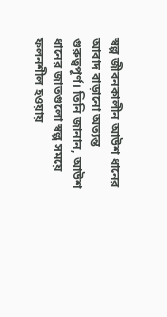স্বল্প জীবনকালীন আউশ ধানের আবাদ বাড়ানো অত্যন্ত গুরুত্বপূর্ণ। তিনি জানান, আউশ ধানের জাতগুলো স্বল্প সময়ে ফলনশীল হওয়ায়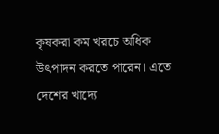কৃষকরা কম খরচে অধিক উৎপাদন করতে পারেন। এতে দেশের খাদ্যে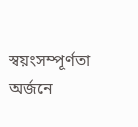স্বয়ংসম্পূর্ণতা অর্জনে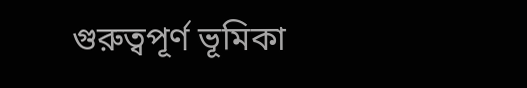গুরুত্বপূর্ণ ভূমিকা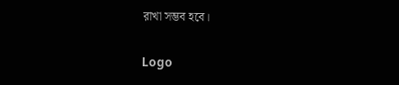রাখা সম্ভব হবে।

Logo